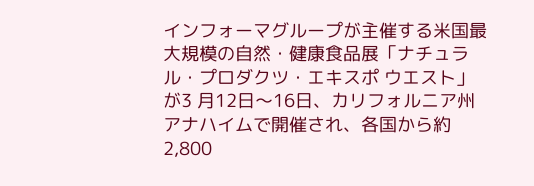インフォーマグループが主催する米国最大規模の自然・健康食品展「ナチュラル・プロダクツ・エキスポ ウエスト」が3 月12日〜16日、カリフォルニア州アナハイムで開催され、各国から約2,800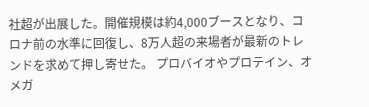社超が出展した。開催規模は約4,000ブースとなり、コロナ前の水準に回復し、8万人超の来場者が最新のトレンドを求めて押し寄せた。 プロバイオやプロテイン、オメガ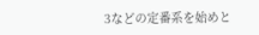3などの定番系を始めと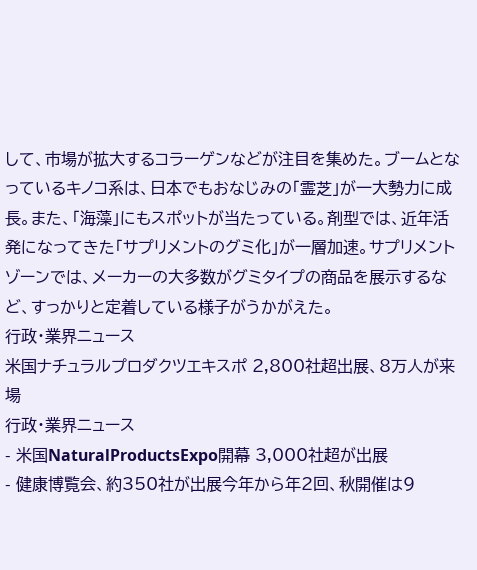して、市場が拡大するコラーゲンなどが注目を集めた。ブームとなっているキノコ系は、日本でもおなじみの「霊芝」が一大勢力に成長。また、「海藻」にもスポットが当たっている。剤型では、近年活発になってきた「サプリメントのグミ化」が一層加速。サプリメントゾーンでは、メーカーの大多数がグミタイプの商品を展示するなど、すっかりと定着している様子がうかがえた。
行政・業界ニュース
米国ナチュラルプロダクツエキスポ 2,800社超出展、8万人が来場
行政・業界ニュース
- 米国NaturalProductsExpo開幕 3,000社超が出展
- 健康博覧会、約350社が出展今年から年2回、秋開催は9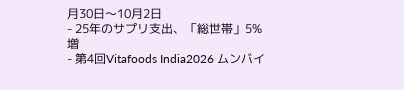月30日〜10月2日
- 25年のサプリ支出、「総世帯」5%増
- 第4回Vitafoods India2026 ムンバイ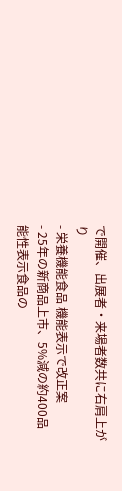で開催、出展者・来場者数共に右肩上がり
- 栄養機能食品 機能表示で改正案
- 25年の新商品上市、5%減の約400品 能性表示食品の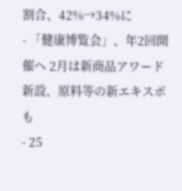割合、42%→34%に
- 「健康博覧会」、年2回開催へ 2月は新商品アワード新設、原料等の新エキスポも
- 25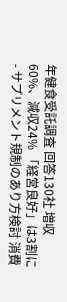年健食受託調査 回答130社 増収60%、減収24% 「経営良好」は3割に
- サプリメント規制のあり方検討 消費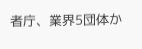者庁、業界5団体か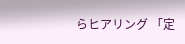らヒアリング 「定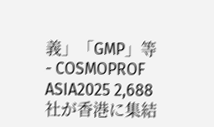義」「GMP」等
- COSMOPROF ASIA2025 2,688社が香港に集結